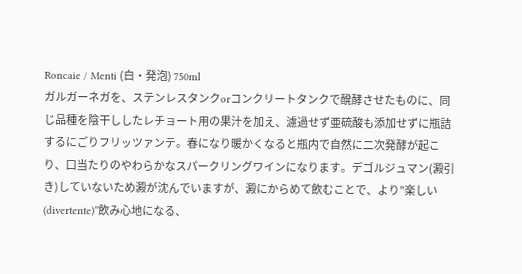Roncaie / Menti (白・発泡) 750ml
ガルガーネガを、ステンレスタンクorコンクリートタンクで醗酵させたものに、同じ品種を陰干ししたレチョート用の果汁を加え、濾過せず亜硫酸も添加せずに瓶詰するにごりフリッツァンテ。春になり暖かくなると瓶内で自然に二次発酵が起こり、口当たりのやわらかなスパークリングワインになります。デゴルジュマン(澱引き)していないため澱が沈んでいますが、澱にからめて飲むことで、より”楽しい(divertente)”飲み心地になる、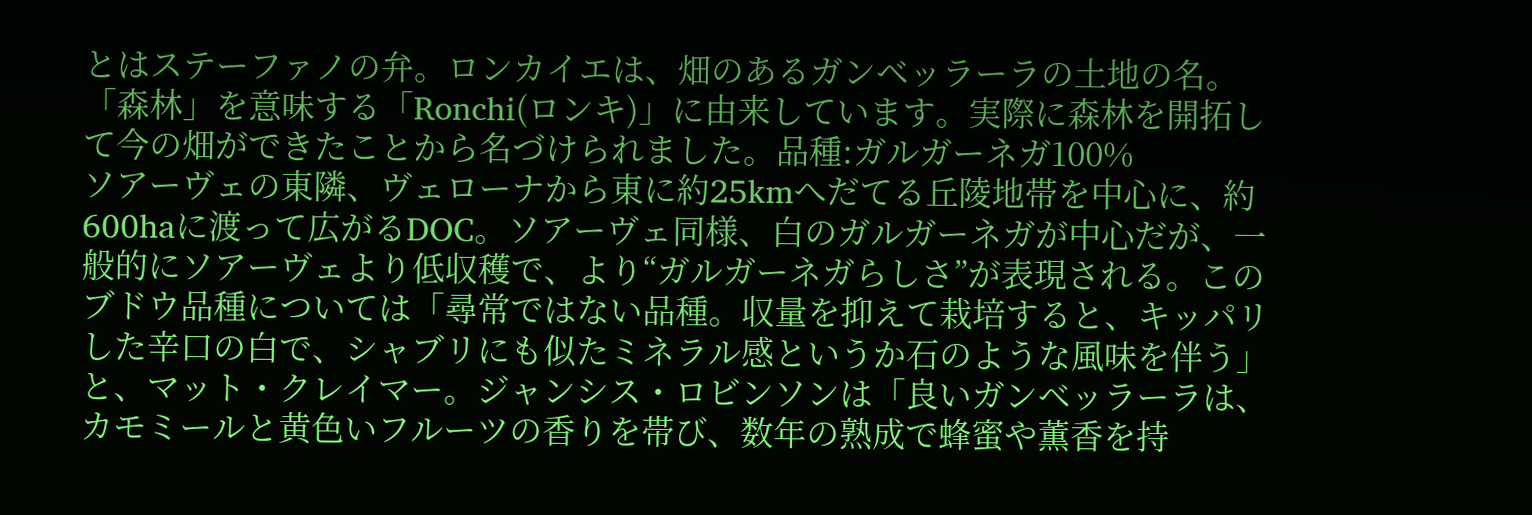とはステーファノの弁。ロンカイエは、畑のあるガンベッラーラの土地の名。「森林」を意味する「Ronchi(ロンキ)」に由来しています。実際に森林を開拓して今の畑ができたことから名づけられました。品種:ガルガーネガ100%
ソアーヴェの東隣、ヴェローナから東に約25kmへだてる丘陵地帯を中心に、約600haに渡って広がるDOC。ソアーヴェ同様、白のガルガーネガが中心だが、一般的にソアーヴェより低収穫で、より“ガルガーネガらしさ”が表現される。このブドウ品種については「尋常ではない品種。収量を抑えて栽培すると、キッパリした辛口の白で、シャブリにも似たミネラル感というか石のような風味を伴う」と、マット・クレイマー。ジャンシス・ロビンソンは「良いガンベッラーラは、カモミールと黄色いフルーツの香りを帯び、数年の熟成で蜂蜜や薫香を持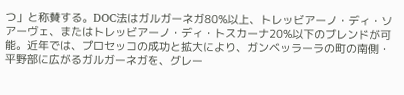つ」と称賛する。DOC法はガルガーネガ80%以上、トレッビアーノ・ディ・ソアーヴェ、またはトレッビアーノ・ディ・トスカーナ20%以下のブレンドが可能。近年では、プロセッコの成功と拡大により、ガンベッラーラの町の南側・平野部に広がるガルガーネガを、グレー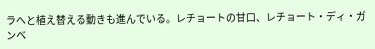ラへと植え替える動きも進んでいる。レチョートの甘口、レチョート・ディ・ガンベ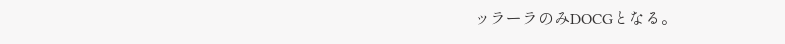ッラーラのみDOCGとなる。